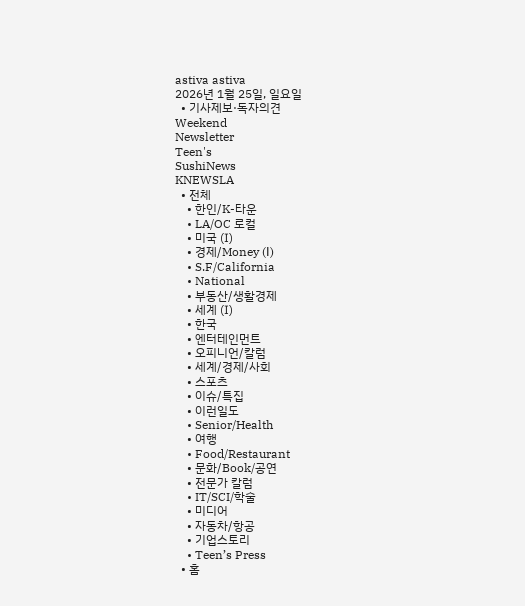astiva astiva
2026년 1월 25일, 일요일
  • 기사제보·독자의견
Weekend
Newsletter
Teen's
SushiNews
KNEWSLA
  • 전체
    • 한인/K-타운
    • LA/OC 로컬
    • 미국 (Ⅰ)
    • 경제/Money (Ⅰ)
    • S.F/California
    • National
    • 부동산/생활경제
    • 세계 (Ⅰ)
    • 한국
    • 엔터테인먼트
    • 오피니언/칼럼
    • 세계/경제/사회
    • 스포츠
    • 이슈/특집
    • 이런일도
    • Senior/Health
    • 여행
    • Food/Restaurant
    • 문화/Book/공연
    • 전문가 칼럼
    • IT/SCI/학술
    • 미디어
    • 자동차/항공
    • 기업스토리
    • Teen’s Press
  • 홈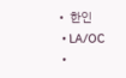• 한인
  • LA/OC
  •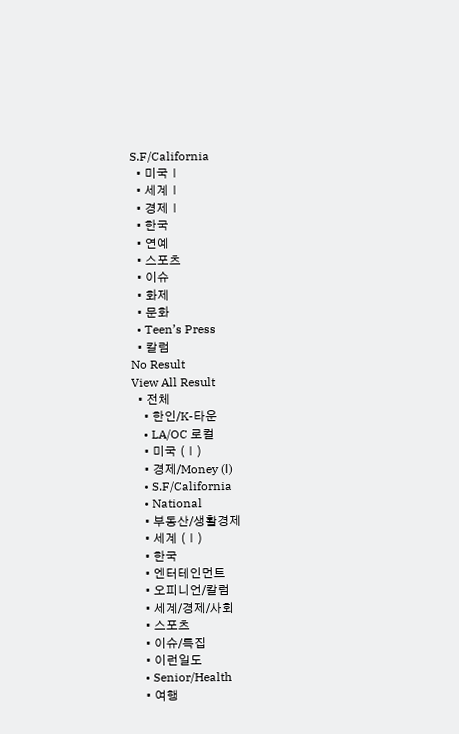S.F/California
  • 미국Ⅰ
  • 세계Ⅰ
  • 경제Ⅰ
  • 한국
  • 연예
  • 스포츠
  • 이슈
  • 화제
  • 문화
  • Teen’s Press
  • 칼럼
No Result
View All Result
  • 전체
    • 한인/K-타운
    • LA/OC 로컬
    • 미국 (Ⅰ)
    • 경제/Money (Ⅰ)
    • S.F/California
    • National
    • 부동산/생활경제
    • 세계 (Ⅰ)
    • 한국
    • 엔터테인먼트
    • 오피니언/칼럼
    • 세계/경제/사회
    • 스포츠
    • 이슈/특집
    • 이런일도
    • Senior/Health
    • 여행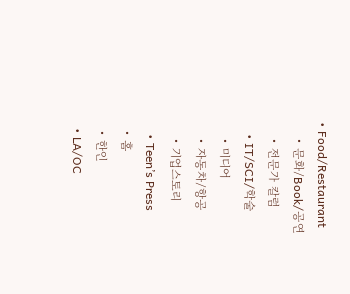• Food/Restaurant
    • 문화/Book/공연
    • 전문가 칼럼
    • IT/SCI/학술
    • 미디어
    • 자동차/항공
    • 기업스토리
    • Teen’s Press
  • 홈
  • 한인
  • LA/OC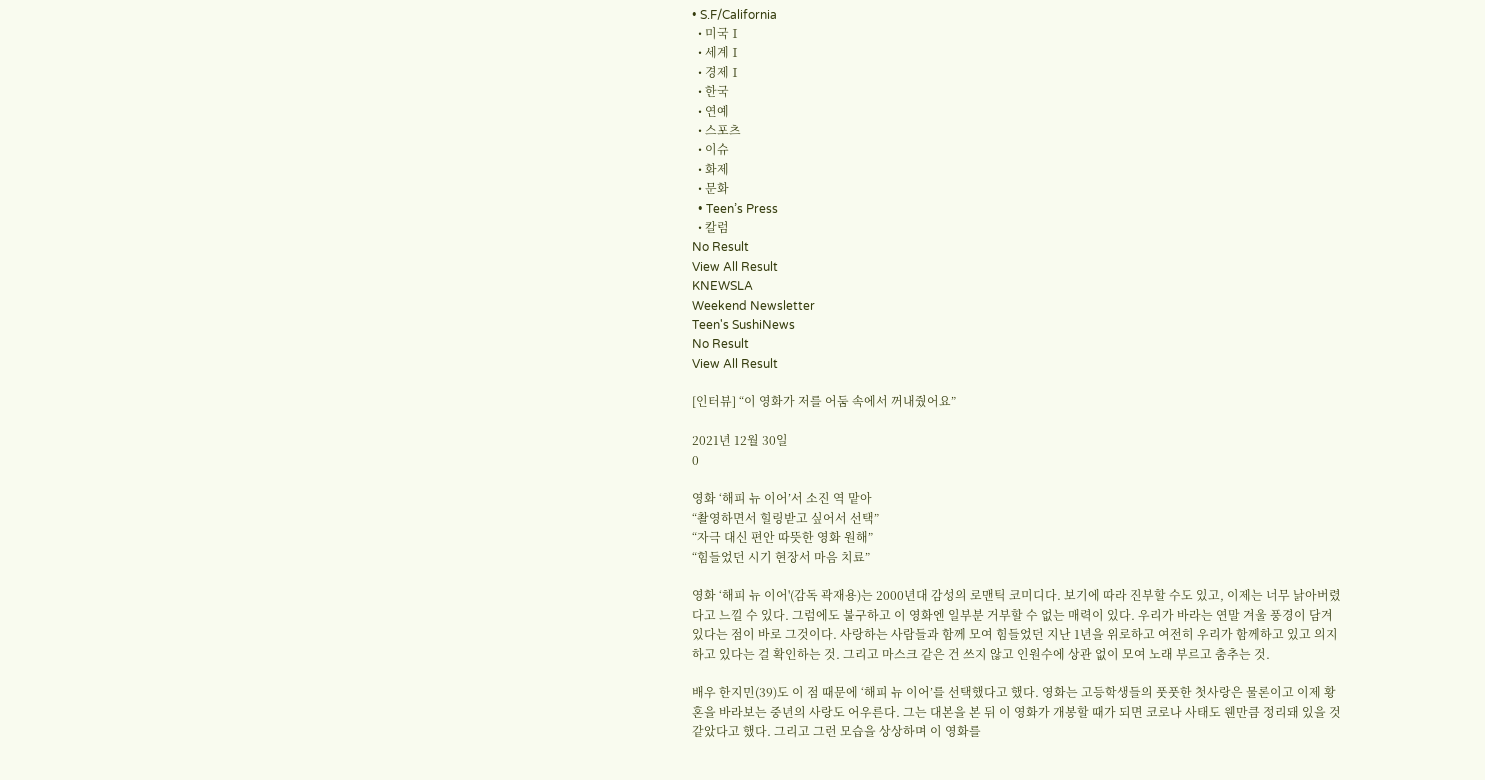• S.F/California
  • 미국Ⅰ
  • 세계Ⅰ
  • 경제Ⅰ
  • 한국
  • 연예
  • 스포츠
  • 이슈
  • 화제
  • 문화
  • Teen’s Press
  • 칼럼
No Result
View All Result
KNEWSLA
Weekend Newsletter
Teen's SushiNews
No Result
View All Result

[인터뷰] “이 영화가 저를 어둠 속에서 꺼내줬어요”

2021년 12월 30일
0

영화 ‘해피 뉴 이어’서 소진 역 맡아
“촬영하면서 힐링받고 싶어서 선택”
“자극 대신 편안 따뜻한 영화 원해”
“힘들었던 시기 현장서 마음 치료”

영화 ‘해피 뉴 이어'(감독 곽재용)는 2000년대 감성의 로맨틱 코미디다. 보기에 따라 진부할 수도 있고, 이제는 너무 낡아버렸다고 느낄 수 있다. 그럼에도 불구하고 이 영화엔 일부분 거부할 수 없는 매력이 있다. 우리가 바라는 연말 겨울 풍경이 담겨 있다는 점이 바로 그것이다. 사랑하는 사람들과 함께 모여 힘들었던 지난 1년을 위로하고 여전히 우리가 함께하고 있고 의지하고 있다는 걸 확인하는 것. 그리고 마스크 같은 건 쓰지 않고 인원수에 상관 없이 모여 노래 부르고 춤추는 것.

배우 한지민(39)도 이 점 때문에 ‘해피 뉴 이어’를 선택했다고 했다. 영화는 고등학생들의 풋풋한 첫사랑은 물론이고 이제 황혼을 바라보는 중년의 사랑도 어우른다. 그는 대본을 본 뒤 이 영화가 개봉할 때가 되면 코로나 사태도 웬만큼 정리돼 있을 것 같았다고 했다. 그리고 그런 모습을 상상하며 이 영화를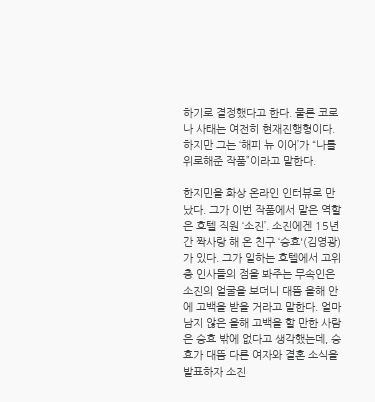하기로 결정했다고 한다. 물론 코로나 사태는 여전히 현재진행형이다. 하지만 그는 ‘해피 뉴 이어’가 “나를 위로해준 작품”이라고 말한다.

한지민을 화상 온라인 인터뷰로 만났다. 그가 이번 작품에서 맡은 역할은 호텔 직원 ‘소진’. 소진에겐 15년 간 짝사랑 해 온 친구 ‘승효'(김영광)가 있다. 그가 일하는 호텔에서 고위층 인사들의 점을 봐주는 무속인은 소진의 얼굴을 보더니 대뜸 올해 안에 고백을 받을 거라고 말한다. 얼마 남지 않은 올해 고백을 할 만한 사람은 승효 밖에 없다고 생각했는데, 승효가 대뜸 다른 여자와 결혼 소식을 발표하자 소진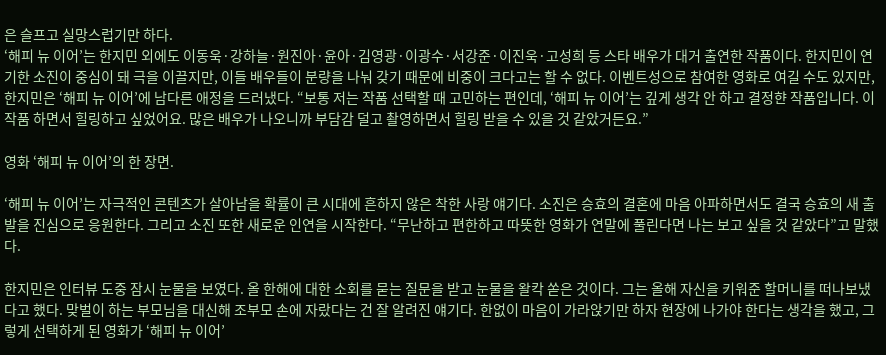은 슬프고 실망스럽기만 하다.
‘해피 뉴 이어’는 한지민 외에도 이동욱·강하늘·원진아·윤아·김영광·이광수·서강준·이진욱·고성희 등 스타 배우가 대거 출연한 작품이다. 한지민이 연기한 소진이 중심이 돼 극을 이끌지만, 이들 배우들이 분량을 나눠 갖기 때문에 비중이 크다고는 할 수 없다. 이벤트성으로 참여한 영화로 여길 수도 있지만, 한지민은 ‘해피 뉴 이어’에 남다른 애정을 드러냈다. “보통 저는 작품 선택할 때 고민하는 편인데, ‘해피 뉴 이어’는 깊게 생각 안 하고 결정햔 작품입니다. 이 작품 하면서 힐링하고 싶었어요. 많은 배우가 나오니까 부담감 덜고 촬영하면서 힐링 받을 수 있을 것 같았거든요.”

영화 ‘해피 뉴 이어’의 한 장면.

‘해피 뉴 이어’는 자극적인 콘텐츠가 살아남을 확률이 큰 시대에 흔하지 않은 착한 사랑 얘기다. 소진은 승효의 결혼에 마음 아파하면서도 결국 승효의 새 출발을 진심으로 응원한다. 그리고 소진 또한 새로운 인연을 시작한다. “무난하고 편한하고 따뜻한 영화가 연말에 풀린다면 나는 보고 싶을 것 같았다”고 말했다.

한지민은 인터뷰 도중 잠시 눈물을 보였다. 올 한해에 대한 소회를 묻는 질문을 받고 눈물을 왈칵 쏟은 것이다. 그는 올해 자신을 키워준 할머니를 떠나보냈다고 했다. 맞벌이 하는 부모님을 대신해 조부모 손에 자랐다는 건 잘 알려진 얘기다. 한없이 마음이 가라앉기만 하자 현장에 나가야 한다는 생각을 했고, 그렇게 선택하게 된 영화가 ‘해피 뉴 이어’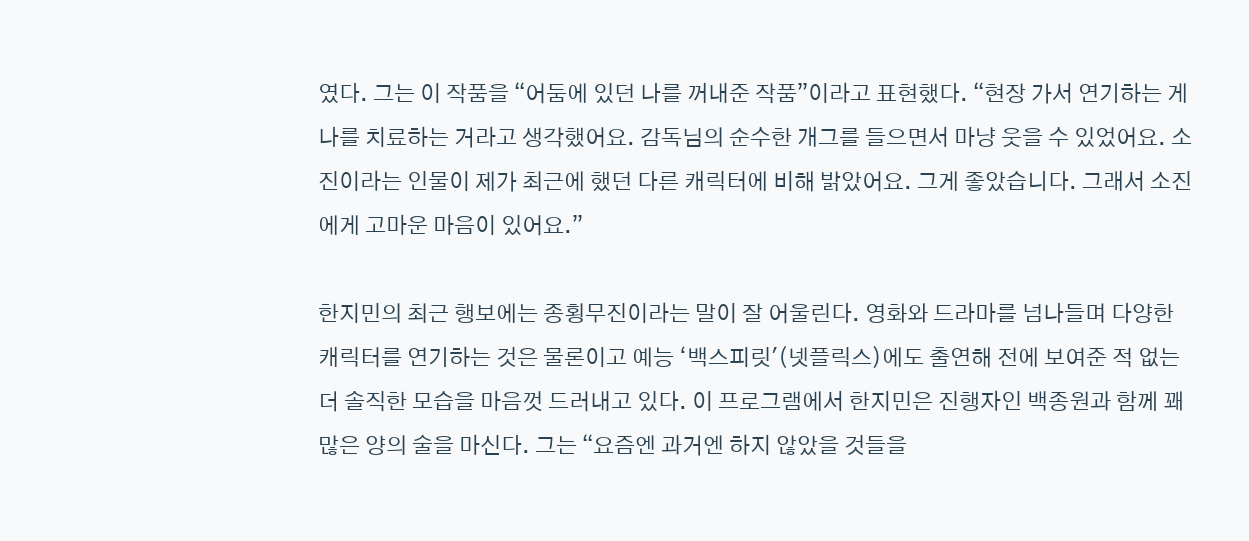였다. 그는 이 작품을 “어둠에 있던 나를 꺼내준 작품”이라고 표현했다. “현장 가서 연기하는 게 나를 치료하는 거라고 생각했어요. 감독님의 순수한 개그를 들으면서 마냥 웃을 수 있었어요. 소진이라는 인물이 제가 최근에 했던 다른 캐릭터에 비해 밝았어요. 그게 좋았습니다. 그래서 소진에게 고마운 마음이 있어요.”

한지민의 최근 행보에는 종횡무진이라는 말이 잘 어울린다. 영화와 드라마를 넘나들며 다양한 캐릭터를 연기하는 것은 물론이고 예능 ‘백스피릿'(넷플릭스)에도 출연해 전에 보여준 적 없는 더 솔직한 모습을 마음껏 드러내고 있다. 이 프로그램에서 한지민은 진행자인 백종원과 함께 꽤 많은 양의 술을 마신다. 그는 “요즘엔 과거엔 하지 않았을 것들을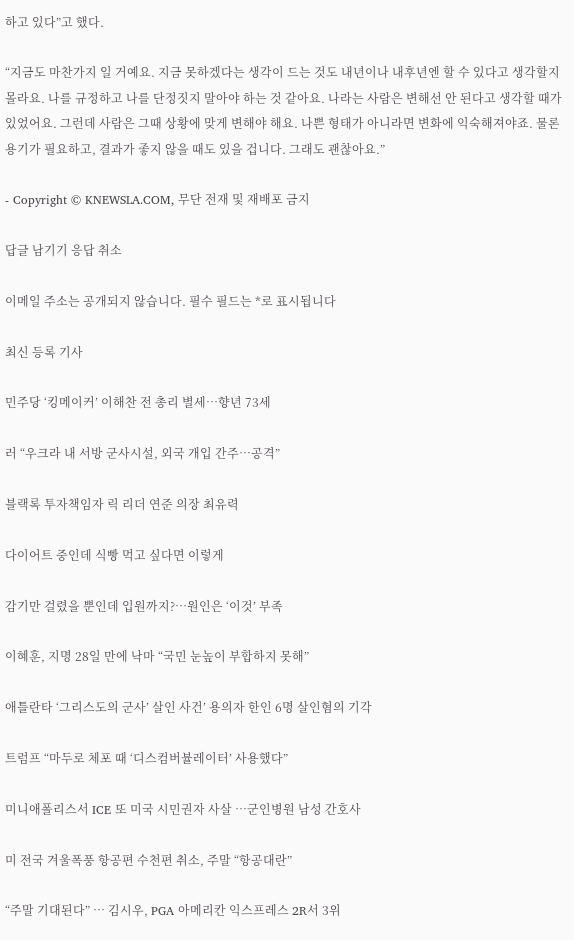하고 있다”고 했다.

“지금도 마찬가지 일 거예요. 지금 못하겠다는 생각이 드는 것도 내년이나 내후년엔 할 수 있다고 생각할지 몰라요. 나를 규정하고 나를 단정짓지 말아야 하는 것 같아요. 나라는 사람은 변해선 안 된다고 생각할 때가 있었어요. 그런데 사람은 그때 상황에 맞게 변해야 해요. 나쁜 형태가 아니라면 변화에 익숙해져야죠. 물론 용기가 필요하고, 결과가 좋지 않을 때도 있을 겁니다. 그래도 괜찮아요.”

- Copyright © KNEWSLA.COM, 무단 전재 및 재배포 금지

답글 남기기 응답 취소

이메일 주소는 공개되지 않습니다. 필수 필드는 *로 표시됩니다

최신 등록 기사

민주당 ‘킹메이커’ 이해찬 전 총리 별세…향년 73세

러 “우크라 내 서방 군사시설, 외국 개입 간주…공격”

블랙록 투자책임자 릭 리더 연준 의장 최유력

다이어트 중인데 식빵 먹고 싶다면 이렇게

감기만 걸렸을 뿐인데 입원까지?…원인은 ‘이것’ 부족

이혜훈, 지명 28일 만에 낙마 “국민 눈높이 부합하지 못해”

애틀란타 ‘그리스도의 군사’ 살인 사건’ 용의자 한인 6명 살인혐의 기각

트럼프 “마두로 체포 때 ‘디스컴버뷸레이터’ 사용했다”

미니애폴리스서 ICE 또 미국 시민권자 사살 …군인병원 남성 간호사

미 전국 겨울폭풍 항공편 수천편 취소, 주말 “항공대란”

“주말 기대된다” … 김시우, PGA 아메리칸 익스프레스 2R서 3위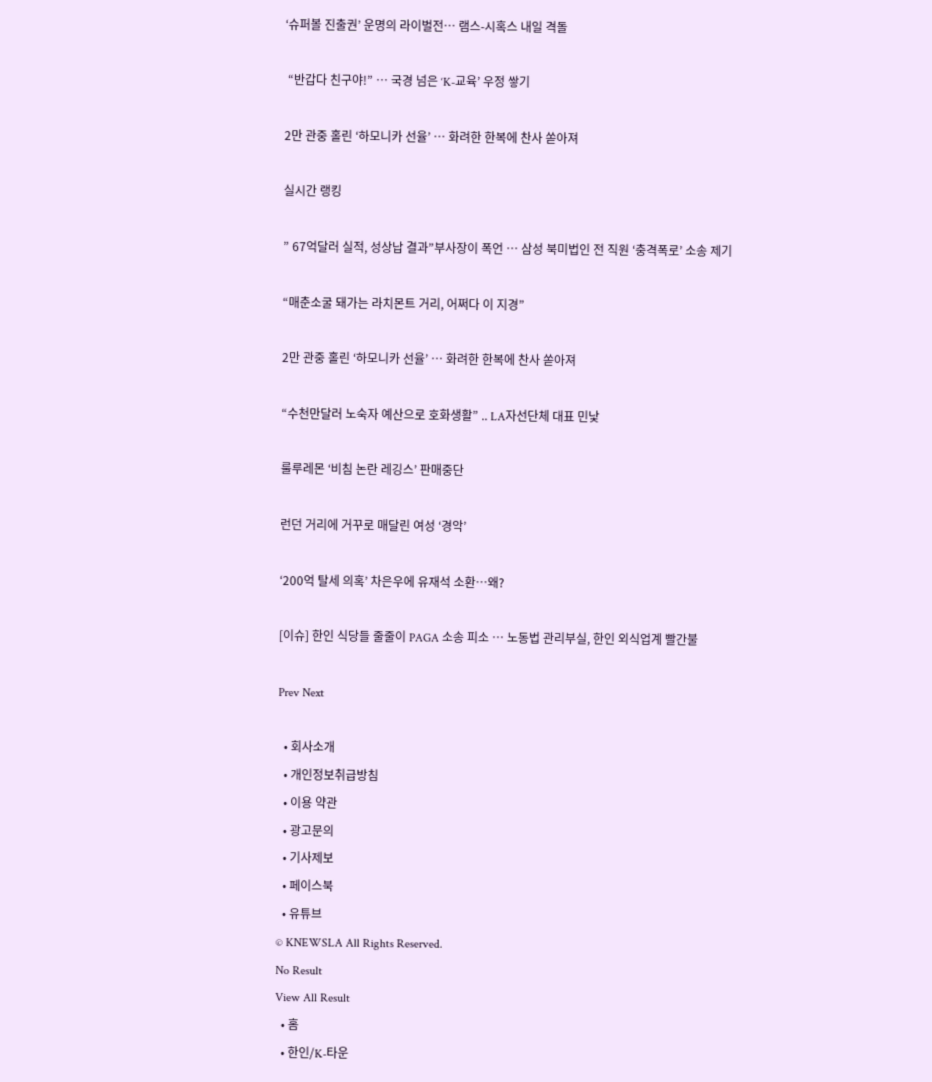‘슈퍼볼 진출권’ 운명의 라이벌전… 램스-시혹스 내일 격돌

 “반갑다 친구야!” … 국경 넘은 ‘K-교육’ 우정 쌓기

2만 관중 홀린 ‘하모니카 선율’ … 화려한 한복에 찬사 쏟아져

실시간 랭킹

” 67억달러 실적, 성상납 결과”부사장이 폭언 … 삼성 북미법인 전 직원 ‘충격폭로’ 소송 제기

“매춘소굴 돼가는 라치몬트 거리, 어쩌다 이 지경”

2만 관중 홀린 ‘하모니카 선율’ … 화려한 한복에 찬사 쏟아져

“수천만달러 노숙자 예산으로 호화생활” .. LA자선단체 대표 민낯

룰루레몬 ‘비침 논란 레깅스’ 판매중단

런던 거리에 거꾸로 매달린 여성 ‘경악’

‘200억 탈세 의혹’ 차은우에 유재석 소환…왜?

[이슈] 한인 식당들 줄줄이 PAGA 소송 피소 … 노동법 관리부실, 한인 외식업계 빨간불

Prev Next

  • 회사소개
  • 개인정보취급방침
  • 이용 약관
  • 광고문의
  • 기사제보
  • 페이스북
  • 유튜브
© KNEWSLA All Rights Reserved.
No Result
View All Result
  • 홈
  • 한인/K-타운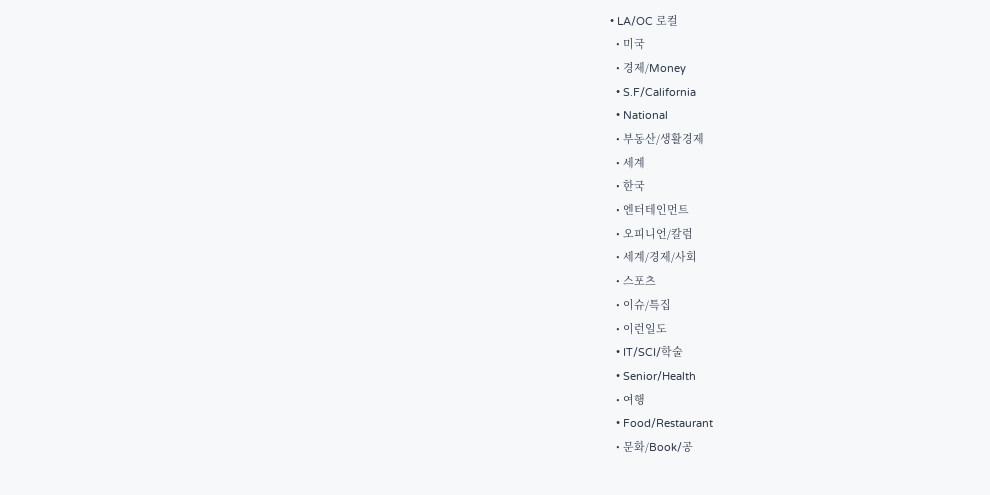• LA/OC 로컬
  • 미국
  • 경제/Money
  • S.F/California
  • National
  • 부동산/생활경제
  • 세계
  • 한국
  • 엔터테인먼트
  • 오피니언/칼럼
  • 세계/경제/사회
  • 스포츠
  • 이슈/특집
  • 이런일도
  • IT/SCI/학술
  • Senior/Health
  • 여행
  • Food/Restaurant
  • 문화/Book/공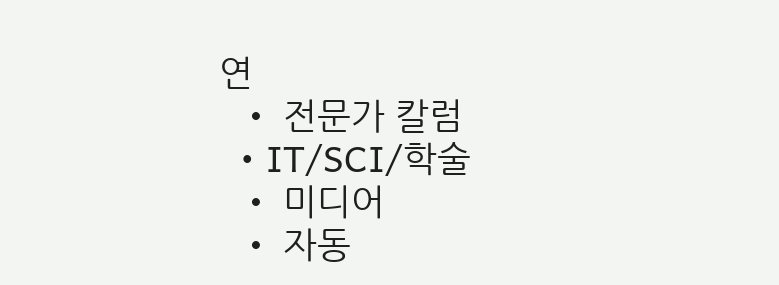연
  • 전문가 칼럼
  • IT/SCI/학술
  • 미디어
  • 자동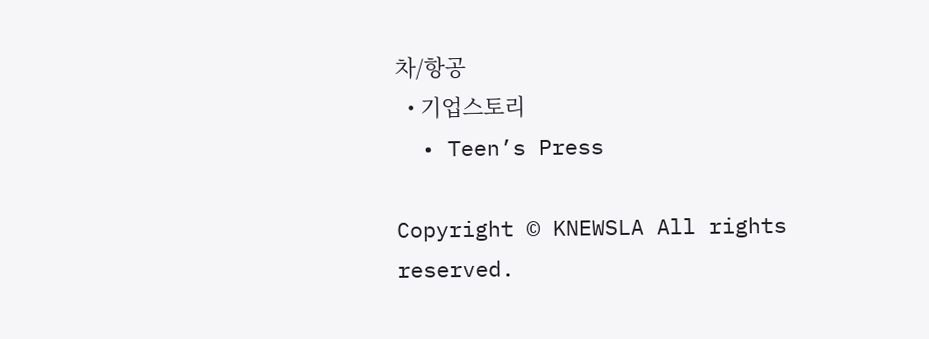차/항공
  • 기업스토리
  • Teen’s Press

Copyright © KNEWSLA All rights reserved.